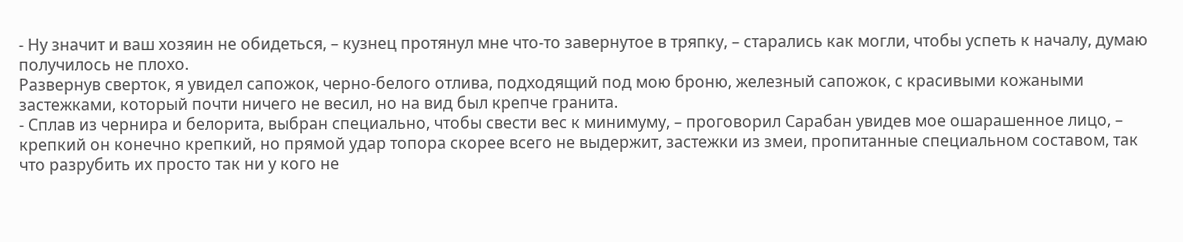- Ну значит и ваш хозяин не обидеться, – кузнец протянул мне что-то завернутое в тряпку, – старались как могли, чтобы успеть к началу, думаю получилось не плохо.
Развернув сверток, я увидел сапожок, черно-белого отлива, подходящий под мою броню, железный сапожок, с красивыми кожаными застежками, который почти ничего не весил, но на вид был крепче гранита.
- Сплав из чернира и белорита, выбран специально, чтобы свести вес к минимуму, – проговорил Сарабан увидев мое ошарашенное лицо, – крепкий он конечно крепкий, но прямой удар топора скорее всего не выдержит, застежки из змеи, пропитанные специальном составом, так что разрубить их просто так ни у кого не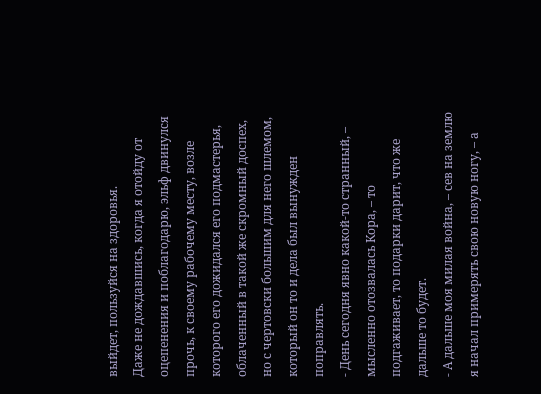выйдет, пользуйся на здоровья.
Даже не дождавшись, когда я отойду от оцепенения и поблагодарю, эльф двинулся прочь, к своему рабочему месту, возле которого его дожидался его подмастерья, облаченный в такой же скромный доспех, но с чертовски большим для него шлемом, который он то и дела был вынужден поправлять.
- День сегодня явно какой-то странный, – мысленно отозвалась Кора, – то подгаживает, то подарки дарит, что же дальше то будет.
- А дальше моя милая война, – сев на землю я начал примерять свою новую ногу, – а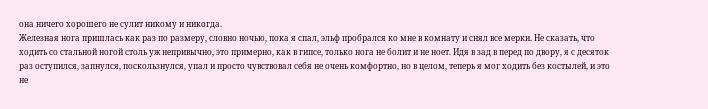она ничего хорошего не сулит никому и никогда.
Железная нога пришлась как раз по размеру, словно ночью, пока я спал, эльф пробрался ко мне в комнату и снял все мерки. Не сказать, что ходить со стальной ногой столь уж непривычно, это примерно, как в гипсе, только нога не болит и не ноет. Идя в зад в перед по двору, я с десяток раз оступился, запнулся, поскользнулся, упал и просто чувствовал себя не очень комфортно, но в целом, теперь я мог ходить без костылей, и это не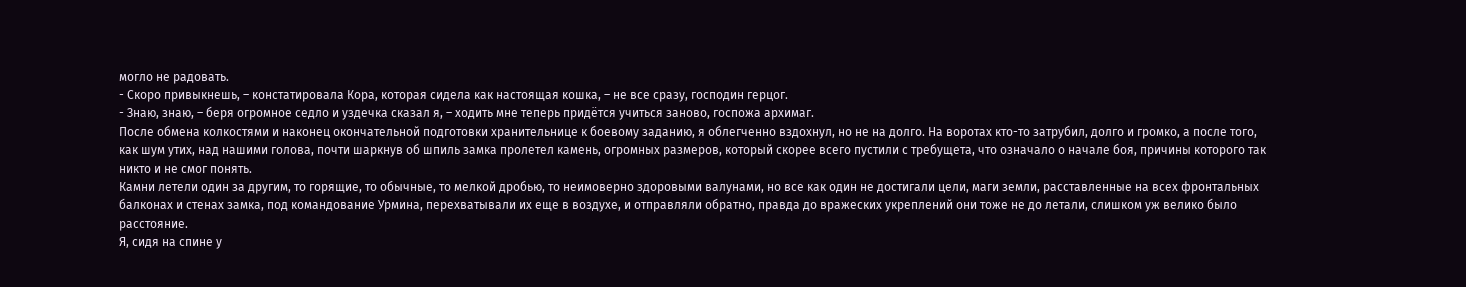могло не радовать.
- Скоро привыкнешь, – констатировала Кора, которая сидела как настоящая кошка, – не все сразу, господин герцог.
- Знаю, знаю, – беря огромное седло и уздечка сказал я, – ходить мне теперь придётся учиться заново, госпожа архимаг.
После обмена колкостями и наконец окончательной подготовки хранительнице к боевому заданию, я облегченно вздохнул, но не на долго. На воротах кто-то затрубил, долго и громко, а после того, как шум утих, над нашими голова, почти шаркнув об шпиль замка пролетел камень, огромных размеров, который скорее всего пустили с требущета, что означало о начале боя, причины которого так никто и не смог понять.
Камни летели один за другим, то горящие, то обычные, то мелкой дробью, то неимоверно здоровыми валунами, но все как один не достигали цели, маги земли, расставленные на всех фронтальных балконах и стенах замка, под командование Урмина, перехватывали их еще в воздухе, и отправляли обратно, правда до вражеских укреплений они тоже не до летали, слишком уж велико было расстояние.
Я, сидя на спине у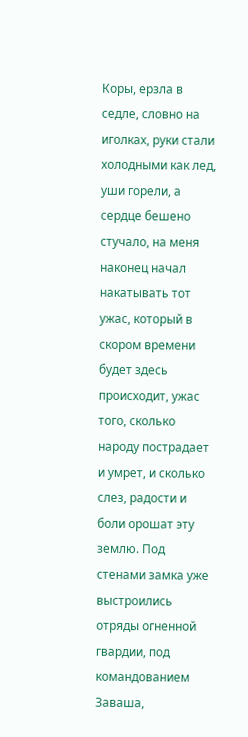Коры, ерзла в седле, словно на иголках, руки стали холодными как лед, уши горели, а сердце бешено стучало, на меня наконец начал накатывать тот ужас, который в скором времени будет здесь происходит, ужас того, сколько народу пострадает и умрет, и сколько слез, радости и боли орошат эту землю. Под стенами замка уже выстроились отряды огненной гвардии, под командованием Заваша,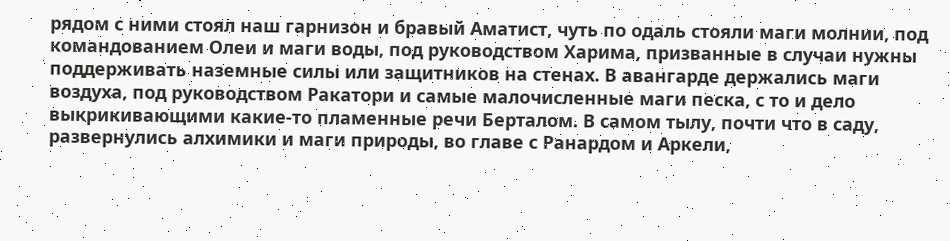рядом с ними стоял наш гарнизон и бравый Аматист, чуть по одаль стояли маги молнии, под командованием Олеи и маги воды, под руководством Харима, призванные в случаи нужны поддерживать наземные силы или защитников на стенах. В авангарде держались маги воздуха, под руководством Ракатори и самые малочисленные маги песка, с то и дело выкрикивающими какие-то пламенные речи Берталом. В самом тылу, почти что в саду, развернулись алхимики и маги природы, во главе с Ранардом и Аркели,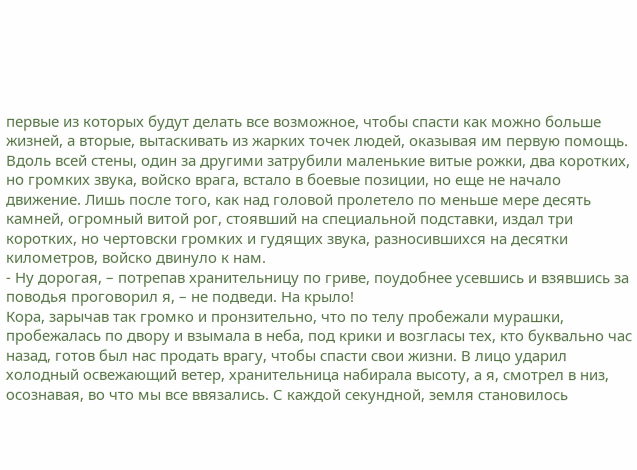первые из которых будут делать все возможное, чтобы спасти как можно больше жизней, а вторые, вытаскивать из жарких точек людей, оказывая им первую помощь.
Вдоль всей стены, один за другими затрубили маленькие витые рожки, два коротких, но громких звука, войско врага, встало в боевые позиции, но еще не начало движение. Лишь после того, как над головой пролетело по меньше мере десять камней, огромный витой рог, стоявший на специальной подставки, издал три коротких, но чертовски громких и гудящих звука, разносившихся на десятки километров, войско двинуло к нам.
- Ну дорогая, – потрепав хранительницу по гриве, поудобнее усевшись и взявшись за поводья проговорил я, – не подведи. На крыло!
Кора, зарычав так громко и пронзительно, что по телу пробежали мурашки, пробежалась по двору и взымала в неба, под крики и возгласы тех, кто буквально час назад, готов был нас продать врагу, чтобы спасти свои жизни. В лицо ударил холодный освежающий ветер, хранительница набирала высоту, а я, смотрел в низ, осознавая, во что мы все ввязались. С каждой секундной, земля становилось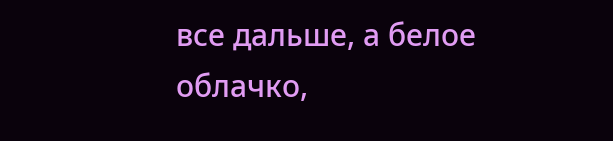все дальше, а белое облачко,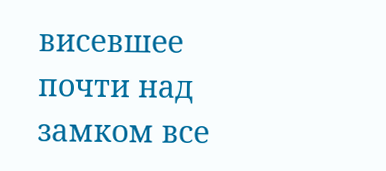висевшее почти над замком все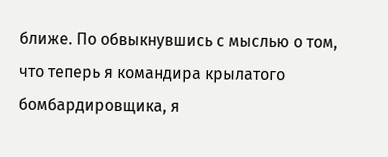ближе. По обвыкнувшись с мыслью о том, что теперь я командира крылатого бомбардировщика, я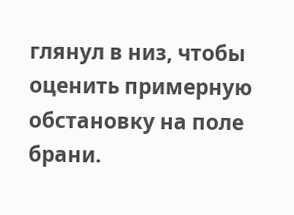глянул в низ, чтобы оценить примерную обстановку на поле брани.